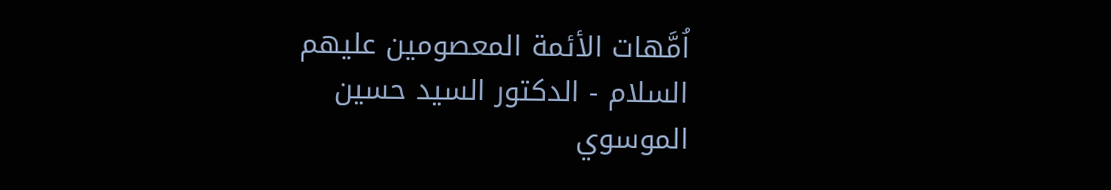اُمَّهات الأئمة المعصومين عليهم السلام - الدكتور السيد حسين الموسوي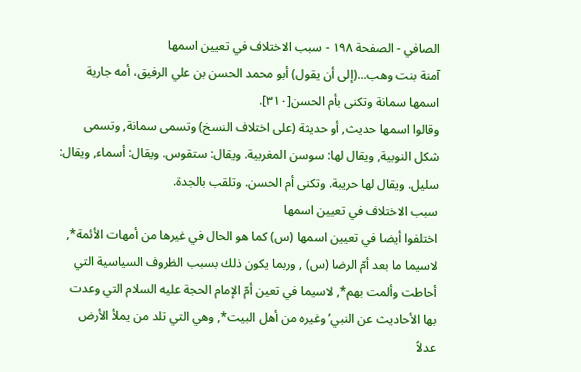الصافي - الصفحة ١٩٨ - سبب الاختلاف في تعيين اسمها
آمنة بنت وهب...(إلى أن يقول) أبو محمد الحسن بن علي الرفيق، أمه جارية اسمها سمانة وتكنى بأم الحسن[٣١٠].
وقالوا اسمها حديث, أو حديثة (على اختلاف النسخ) وتسمى سمانة, وتسمى شكل النوبية, ويقال لها: سوسن المغربية. ويقال: ستقوس. ويقال: أسماء, ويقال: سليل. ويقال لها حريبة. وتكنى أم الحسن. وتلقب بالجدة.
سبب الاختلاف في تعيين اسمها
اختلفوا أيضا في تعيين اسمها (س) كما هو الحال في غيرها من أمهات الأئمة*, لاسيما ما بعد أمّ الرضا (س) , وربما يكون ذلك بسبب الظروف السياسية التي أحاطت وألمت بهم*, لاسيما في تعين أمّ الإمام الحجة علیه السلام التي وعدت بها الأحاديث عن النبي’ وغيره من أهل البيت*, وهي التي تلد من يملأ الأرض عدلاً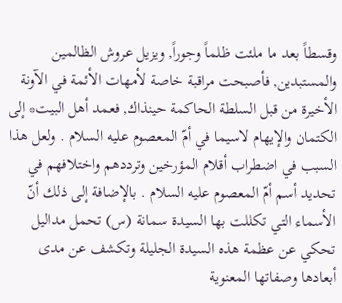وقسطاً بعد ما ملئت ظلماً وجوراً, ويزيل عروش الظالمين والمستبدين, فأصبحت مراقبة خاصة لأمهات الأئمة في الآونة الأخيرة من قبل السلطة الحاكمة حينذاك, فعمد أهل البيت* إلى الكتمان والإيهام لاسيما في أمّ المعصوم علیه السلام . ولعل هذا السبب في اضطراب أقلام المؤرخين وترددهم واختلافهم في تحديد أسم أمّ المعصوم علیه السلام . بالإضافة إلى ذلك أنّ الأسماء التي تكللت بها السيدة سمانة (س) تحمل مداليل تحكي عن عظمة هذه السيدة الجليلة وتكشف عن مدى أبعادها وصفاتها المعنوية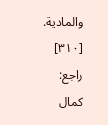والمادية.
[٣١٠] راجع: كمال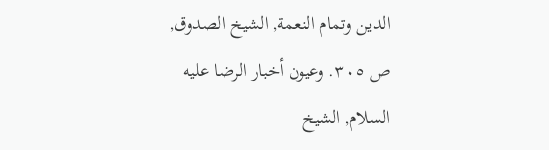الدين وتمام النعمة, الشيخ الصدوق, ص ٣٠٥. وعيون أخبار الرضا عليه السلام, الشيخ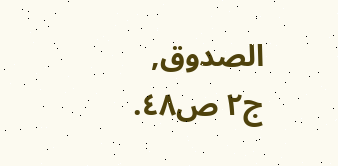الصدوق, ج٢ ص٤٨.